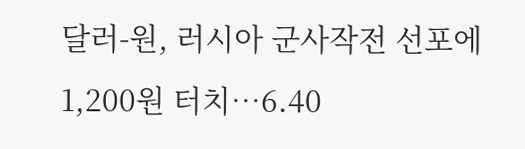달러-원, 러시아 군사작전 선포에 1,200원 터치…6.40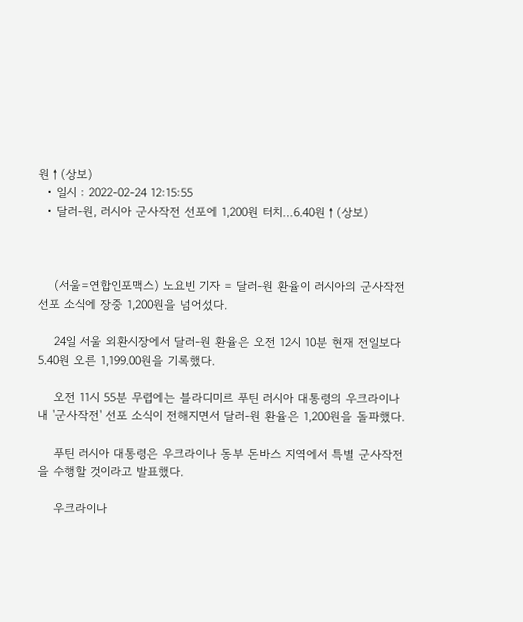원↑(상보)
  • 일시 : 2022-02-24 12:15:55
  • 달러-원, 러시아 군사작전 선포에 1,200원 터치…6.40원↑(상보)



    (서울=연합인포맥스) 노요빈 기자 = 달러-원 환율이 러시아의 군사작전 선포 소식에 장중 1,200원을 넘어섰다.

    24일 서울 외환시장에서 달러-원 환율은 오전 12시 10분 현재 전일보다 5.40원 오른 1,199.00원을 기록했다.

    오전 11시 55분 무렵에는 블라디미르 푸틴 러시아 대통령의 우크라이나 내 '군사작전' 선포 소식이 전해지면서 달러-원 환율은 1,200원을 돌파했다.

    푸틴 러시아 대통령은 우크라이나 동부 돈바스 지역에서 특별 군사작전을 수행할 것이라고 발표했다.

    우크라이나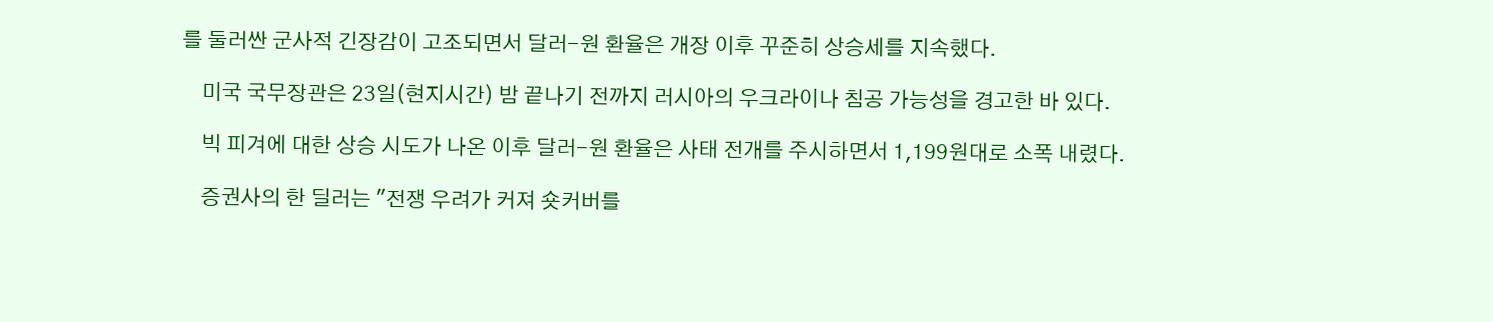를 둘러싼 군사적 긴장감이 고조되면서 달러-원 환율은 개장 이후 꾸준히 상승세를 지속했다.

    미국 국무장관은 23일(현지시간) 밤 끝나기 전까지 러시아의 우크라이나 침공 가능성을 경고한 바 있다.

    빅 피겨에 대한 상승 시도가 나온 이후 달러-원 환율은 사태 전개를 주시하면서 1,199원대로 소폭 내렸다.

    증권사의 한 딜러는 "전쟁 우려가 커져 숏커버를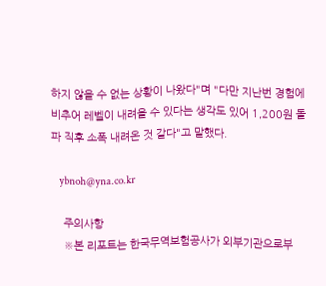하지 않을 수 없는 상황이 나왔다"며 "다만 지난번 경험에 비추어 레벨이 내려올 수 있다는 생각도 있어 1,200원 돌파 직후 소폭 내려온 것 같다"고 말했다.

    ybnoh@yna.co.kr

    주의사항
    ※본 리포트는 한국무역보험공사가 외부기관으로부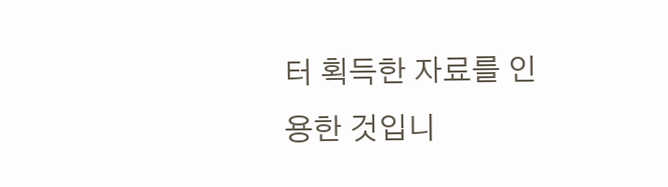터 획득한 자료를 인용한 것입니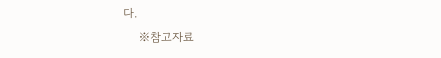다.
    ※참고자료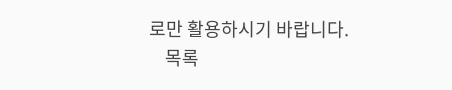로만 활용하시기 바랍니다.
    목록